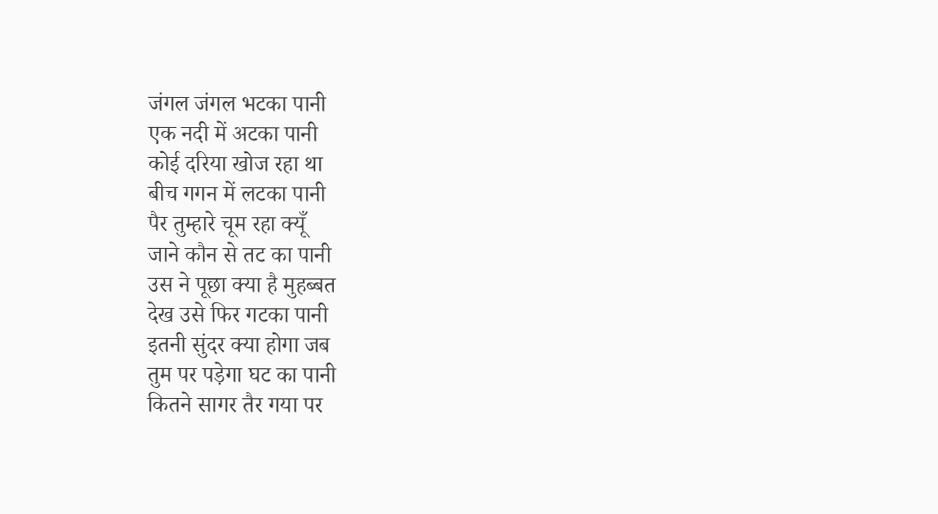जंगल जंगल भटका पानी
एक नदी में अटका पानी
कोई दरिया खोज रहा था
बीच गगन में लटका पानी
पैर तुम्हारे चूम रहा क्यूँ
जाने कौन से तट का पानी
उस ने पूछा क्या है मुहब्बत
देख उसे फिर गटका पानी
इतनी सुंदर क्या होगा जब
तुम पर पड़ेगा घट का पानी
कितने सागर तैर गया पर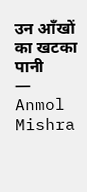उन आँखों का खटका पानी
— Anmol Mishra